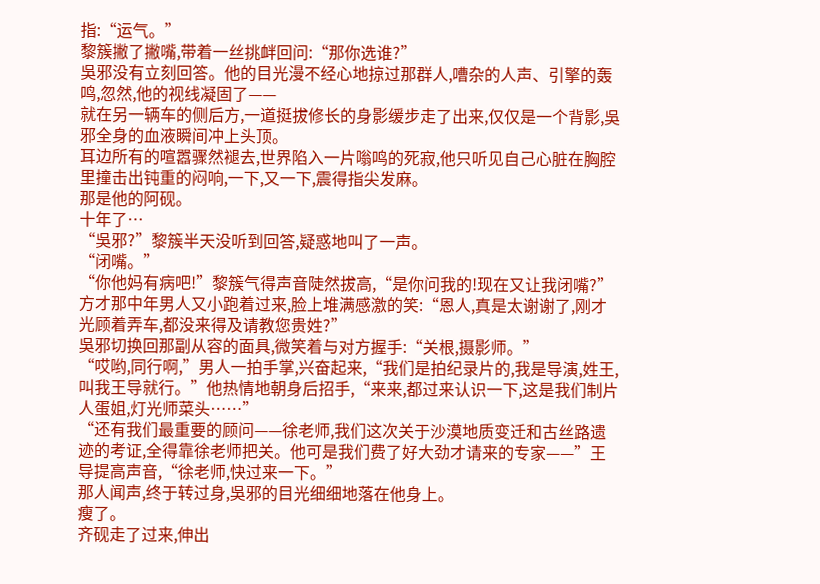指:“运气。”
黎簇撇了撇嘴,带着一丝挑衅回问:“那你选谁?”
吳邪没有立刻回答。他的目光漫不经心地掠过那群人,嘈杂的人声、引擎的轰鸣,忽然,他的视线凝固了——
就在另一辆车的侧后方,一道挺拔修长的身影缓步走了出来,仅仅是一个背影,吳邪全身的血液瞬间冲上头顶。
耳边所有的喧嚣骤然褪去,世界陷入一片嗡鸣的死寂,他只听见自己心脏在胸腔里撞击出钝重的闷响,一下,又一下,震得指尖发麻。
那是他的阿砚。
十年了…
“吳邪?”黎簇半天没听到回答,疑惑地叫了一声。
“闭嘴。”
“你他妈有病吧!”黎簇气得声音陡然拔高,“是你问我的!现在又让我闭嘴?”
方才那中年男人又小跑着过来,脸上堆满感激的笑:“恩人,真是太谢谢了,刚才光顾着弄车,都没来得及请教您贵姓?”
吳邪切换回那副从容的面具,微笑着与对方握手:“关根,摄影师。”
“哎哟,同行啊,”男人一拍手掌,兴奋起来,“我们是拍纪录片的,我是导演,姓王,叫我王导就行。”他热情地朝身后招手,“来来,都过来认识一下,这是我们制片人蛋姐,灯光师菜头……”
“还有我们最重要的顾问——徐老师,我们这次关于沙漠地质变迁和古丝路遗迹的考证,全得靠徐老师把关。他可是我们费了好大劲才请来的专家——”王导提高声音,“徐老师,快过来一下。”
那人闻声,终于转过身,吳邪的目光细细地落在他身上。
瘦了。
齐砚走了过来,伸出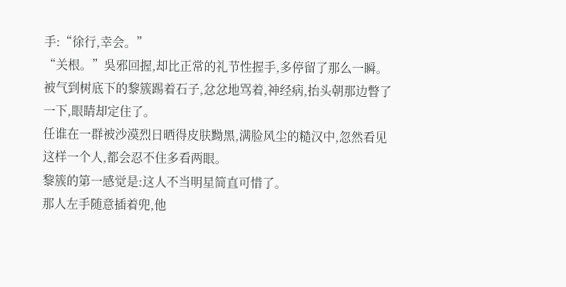手:“徐行,幸会。”
“关根。”吳邪回握,却比正常的礼节性握手,多停留了那么一瞬。
被气到树底下的黎簇踢着石子,忿忿地骂着,神经病,抬头朝那边瞥了一下,眼睛却定住了。
任谁在一群被沙漠烈日晒得皮肤黝黑,满脸风尘的糙汉中,忽然看见这样一个人,都会忍不住多看两眼。
黎簇的第一感觉是:这人不当明星简直可惜了。
那人左手随意插着兜,他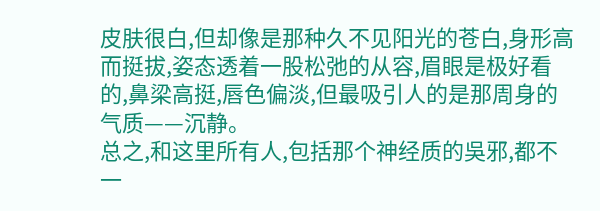皮肤很白,但却像是那种久不见阳光的苍白,身形高而挺拔,姿态透着一股松弛的从容,眉眼是极好看的,鼻梁高挺,唇色偏淡,但最吸引人的是那周身的气质——沉静。
总之,和这里所有人,包括那个神经质的吳邪,都不一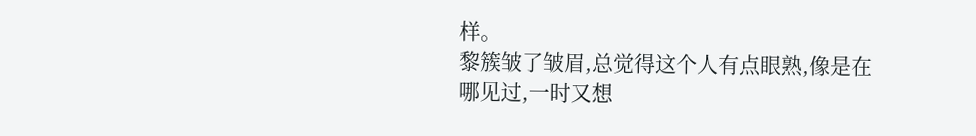样。
黎簇皱了皱眉,总觉得这个人有点眼熟,像是在哪见过,一时又想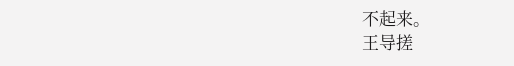不起来。
王导搓